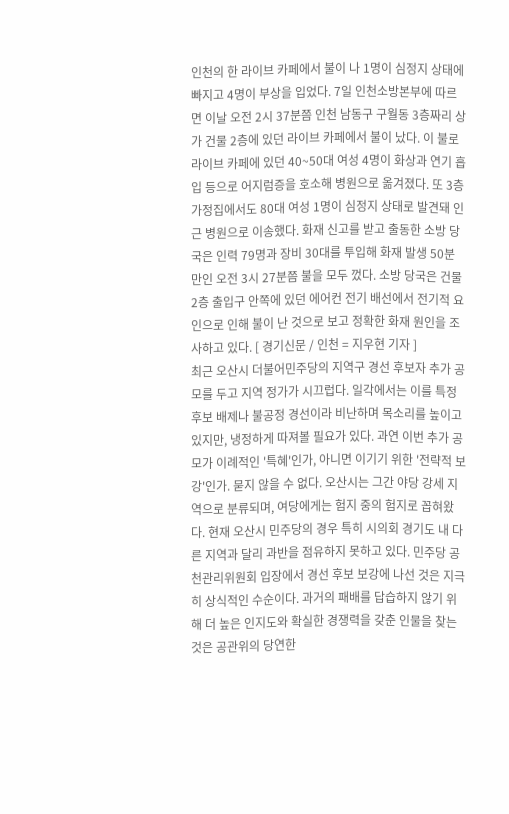인천의 한 라이브 카페에서 불이 나 1명이 심정지 상태에 빠지고 4명이 부상을 입었다. 7일 인천소방본부에 따르면 이날 오전 2시 37분쯤 인천 남동구 구월동 3층짜리 상가 건물 2층에 있던 라이브 카페에서 불이 났다. 이 불로 라이브 카페에 있던 40~50대 여성 4명이 화상과 연기 흡입 등으로 어지럼증을 호소해 병원으로 옮겨졌다. 또 3층 가정집에서도 80대 여성 1명이 심정지 상태로 발견돼 인근 병원으로 이송했다. 화재 신고를 받고 출동한 소방 당국은 인력 79명과 장비 30대를 투입해 화재 발생 50분 만인 오전 3시 27분쯤 불을 모두 껐다. 소방 당국은 건물 2층 출입구 안쪽에 있던 에어컨 전기 배선에서 전기적 요인으로 인해 불이 난 것으로 보고 정확한 화재 원인을 조사하고 있다. [ 경기신문 / 인천 = 지우현 기자 ]
최근 오산시 더불어민주당의 지역구 경선 후보자 추가 공모를 두고 지역 정가가 시끄럽다. 일각에서는 이를 특정 후보 배제나 불공정 경선이라 비난하며 목소리를 높이고 있지만, 냉정하게 따져볼 필요가 있다. 과연 이번 추가 공모가 이례적인 '특혜'인가, 아니면 이기기 위한 '전략적 보강'인가. 묻지 않을 수 없다. 오산시는 그간 야당 강세 지역으로 분류되며, 여당에게는 험지 중의 험지로 꼽혀왔다. 현재 오산시 민주당의 경우 특히 시의회 경기도 내 다른 지역과 달리 과반을 점유하지 못하고 있다. 민주당 공천관리위원회 입장에서 경선 후보 보강에 나선 것은 지극히 상식적인 수순이다. 과거의 패배를 답습하지 않기 위해 더 높은 인지도와 확실한 경쟁력을 갖춘 인물을 찾는 것은 공관위의 당연한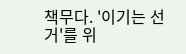책무다. '이기는 선거'를 위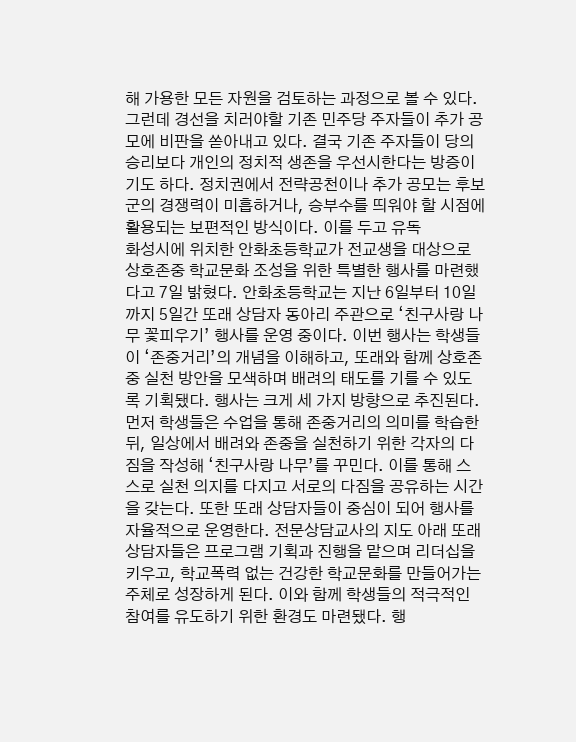해 가용한 모든 자원을 검토하는 과정으로 볼 수 있다. 그런데 경선을 치러야할 기존 민주당 주자들이 추가 공모에 비판을 쏟아내고 있다. 결국 기존 주자들이 당의 승리보다 개인의 정치적 생존을 우선시한다는 방증이기도 하다. 정치권에서 전략공천이나 추가 공모는 후보군의 경쟁력이 미흡하거나, 승부수를 띄워야 할 시점에 활용되는 보편적인 방식이다. 이를 두고 유독
화성시에 위치한 안화초등학교가 전교생을 대상으로 상호존중 학교문화 조성을 위한 특별한 행사를 마련했다고 7일 밝혔다. 안화초등학교는 지난 6일부터 10일까지 5일간 또래 상담자 동아리 주관으로 ‘친구사랑 나무 꽃피우기’ 행사를 운영 중이다. 이번 행사는 학생들이 ‘존중거리’의 개념을 이해하고, 또래와 함께 상호존중 실천 방안을 모색하며 배려의 태도를 기를 수 있도록 기획됐다. 행사는 크게 세 가지 방향으로 추진된다. 먼저 학생들은 수업을 통해 존중거리의 의미를 학습한 뒤, 일상에서 배려와 존중을 실천하기 위한 각자의 다짐을 작성해 ‘친구사랑 나무’를 꾸민다. 이를 통해 스스로 실천 의지를 다지고 서로의 다짐을 공유하는 시간을 갖는다. 또한 또래 상담자들이 중심이 되어 행사를 자율적으로 운영한다. 전문상담교사의 지도 아래 또래 상담자들은 프로그램 기획과 진행을 맡으며 리더십을 키우고, 학교폭력 없는 건강한 학교문화를 만들어가는 주체로 성장하게 된다. 이와 함께 학생들의 적극적인 참여를 유도하기 위한 환경도 마련됐다. 행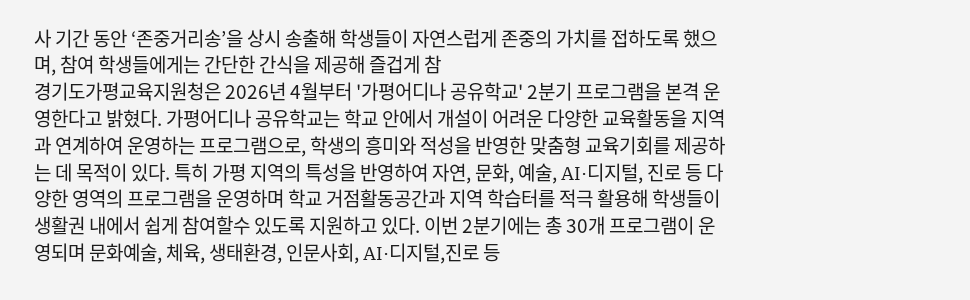사 기간 동안 ‘존중거리송’을 상시 송출해 학생들이 자연스럽게 존중의 가치를 접하도록 했으며, 참여 학생들에게는 간단한 간식을 제공해 즐겁게 참
경기도가평교육지원청은 2026년 4월부터 '가평어디나 공유학교' 2분기 프로그램을 본격 운영한다고 밝혔다. 가평어디나 공유학교는 학교 안에서 개설이 어려운 다양한 교육활동을 지역과 연계하여 운영하는 프로그램으로, 학생의 흥미와 적성을 반영한 맞춤형 교육기회를 제공하는 데 목적이 있다. 특히 가평 지역의 특성을 반영하여 자연, 문화, 예술, AI·디지털, 진로 등 다양한 영역의 프로그램을 운영하며 학교 거점활동공간과 지역 학습터를 적극 활용해 학생들이 생활권 내에서 쉽게 참여할수 있도록 지원하고 있다. 이번 2분기에는 총 30개 프로그램이 운영되며 문화예술, 체육, 생태환경, 인문사회, AI·디지털,진로 등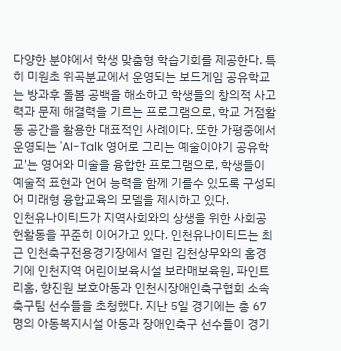다양한 분야에서 학생 맞춤형 학습기회를 제공한다. 특히 미원초 위곡분교에서 운영되는 보드게임 공유학교는 방과후 돌봄 공백을 해소하고 학생들의 창의적 사고력과 문제 해결력을 기르는 프로그램으로, 학교 거점활동 공간을 활용한 대표적인 사례이다. 또한 가평중에서 운영되는 'AI-Talk 영어로 그리는 예술이야기 공유학교'는 영어와 미술을 융합한 프로그램으로, 학생들이 예술적 표현과 언어 능력을 함께 기를수 있도록 구성되어 미래형 융합교육의 모델을 제시하고 있다.
인천유나이티드가 지역사회와의 상생을 위한 사회공헌활동을 꾸준히 이어가고 있다. 인천유나이티드는 최근 인천축구전용경기장에서 열린 김천상무와의 홈경기에 인천지역 어린이보육시설 보라매보육원, 파인트리홈, 향진원 보호아동과 인천시장애인축구협회 소속 축구팀 선수들을 초청했다. 지난 5일 경기에는 총 67명의 아동복지시설 아동과 장애인축구 선수들이 경기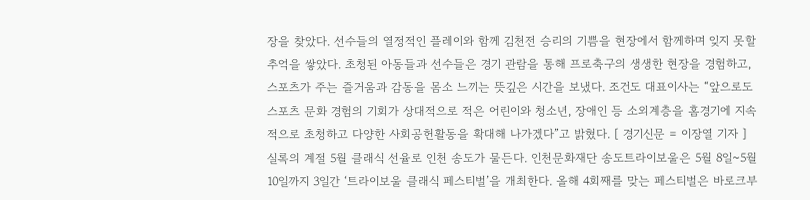장을 찾았다. 선수들의 열정적인 플레이와 함께 김천전 승리의 기쁨을 현장에서 함께하며 잊지 못할 추억을 쌓았다. 초청된 아동들과 선수들은 경기 관람을 통해 프로축구의 생생한 현장을 경험하고, 스포츠가 주는 즐거움과 감동을 몸소 느끼는 뜻깊은 시간을 보냈다. 조건도 대표이사는 “앞으로도 스포츠 문화 경험의 기회가 상대적으로 적은 어린이와 청소년, 장애인 등 소외계층을 홈경기에 지속적으로 초청하고 다양한 사회공헌활동을 확대해 나가겠다”고 밝혔다. [ 경기신문 = 이장열 기자 ]
실록의 계절 5월 클래식 선율로 인천 송도가 물든다. 인천문화재단 송도트라이보울은 5월 8일~5월 10일까지 3일간 ‘트라이보울 클래식 페스티벌’을 개최한다. 올해 4회째를 맞는 페스티벌은 바로크부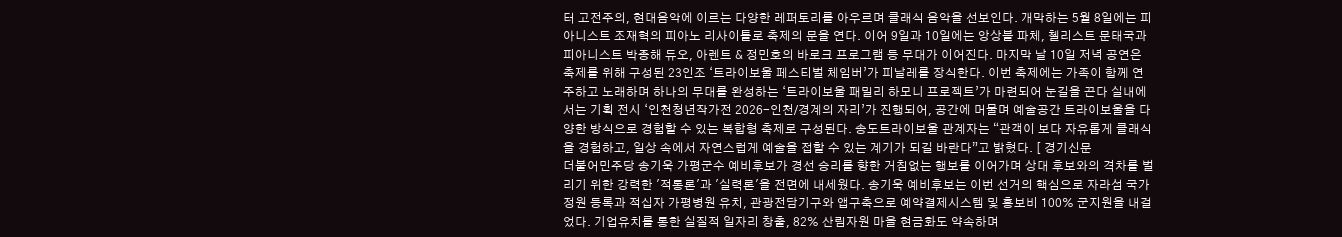터 고전주의, 현대음악에 이르는 다양한 레퍼토리를 아우르며 클래식 음악을 선보인다. 개막하는 5월 8일에는 피아니스트 조재혁의 피아노 리사이틀로 축제의 문을 연다. 이어 9일과 10일에는 앙상블 파체, 첼리스트 문태국과 피아니스트 박종해 듀오, 아렌트 & 정민호의 바로크 프로그램 등 무대가 이어진다. 마지막 날 10일 저녁 공연은 축제를 위해 구성된 23인조 ‘트라이보울 페스티벌 체임버’가 피날레를 장식한다. 이번 축제에는 가족이 함께 연주하고 노래하며 하나의 무대를 완성하는 ‘트라이보울 패밀리 하모니 프로젝트’가 마련되어 눈길을 끈다 실내에서는 기획 전시 ‘인천청년작가전 2026-인천/경계의 자리’가 진행되어, 공간에 머물며 예술공간 트라이보울을 다양한 방식으로 경험할 수 있는 복합형 축제로 구성된다. 송도트라이보울 관계자는 “관객이 보다 자유롭게 클래식을 경험하고, 일상 속에서 자연스럽게 예술을 접할 수 있는 계기가 되길 바란다”고 밝혔다. [ 경기신문
더불어민주당 송기욱 가평군수 예비후보가 경선 승리를 향한 거침없는 행보를 이어가며 상대 후보와의 격차를 벌리기 위한 강력한 '적통론'과 '실력론'을 전면에 내세웠다. 송기욱 예비후보는 이번 선거의 핵심으로 자라섬 국가정원 등록과 적십자 가평병원 유치, 관광전담기구와 앱구축으로 예약결제시스템 및 홍보비 100% 군지원을 내걸었다. 기업유치를 통한 실질적 일자리 창출, 82% 산림자원 마을 현금화도 약속하며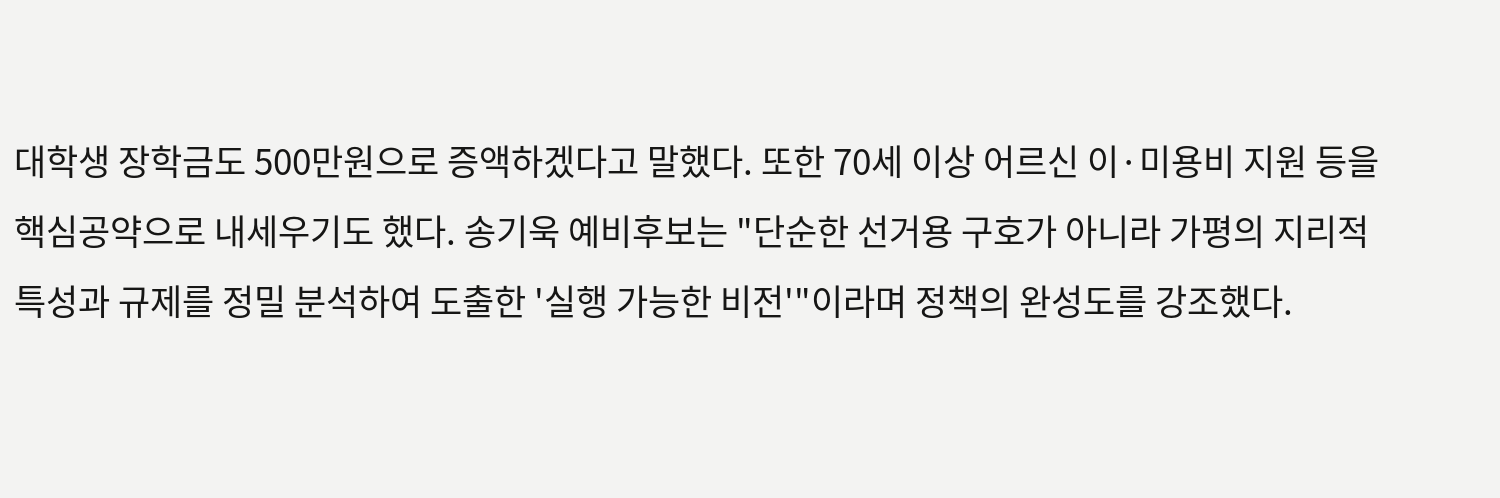대학생 장학금도 500만원으로 증액하겠다고 말했다. 또한 70세 이상 어르신 이·미용비 지원 등을 핵심공약으로 내세우기도 했다. 송기욱 예비후보는 "단순한 선거용 구호가 아니라 가평의 지리적 특성과 규제를 정밀 분석하여 도출한 '실행 가능한 비전'"이라며 정책의 완성도를 강조했다.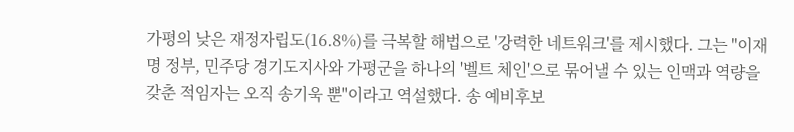가평의 낮은 재정자립도(16.8%)를 극복할 해법으로 '강력한 네트워크'를 제시했다. 그는 "이재명 정부, 민주당 경기도지사와 가평군을 하나의 '벨트 체인'으로 묶어낼 수 있는 인맥과 역량을 갖춘 적임자는 오직 송기욱 뿐"이라고 역설했다. 송 예비후보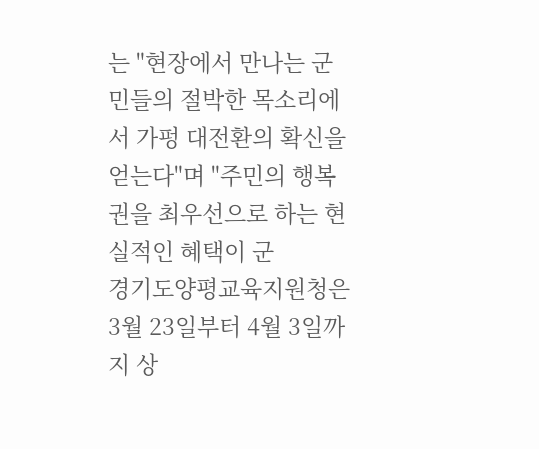는 "현장에서 만나는 군민들의 절박한 목소리에서 가펑 대전환의 확신을 얻는다"며 "주민의 행복권을 최우선으로 하는 현실적인 혜택이 군
경기도양평교육지원청은 3월 23일부터 4월 3일까지 상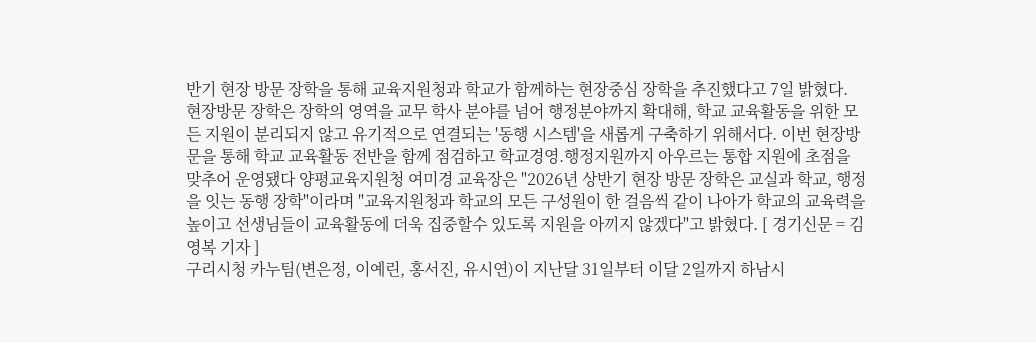반기 현장 방문 장학을 통해 교육지원청과 학교가 함께하는 현장중심 장학을 추진했다고 7일 밝혔다. 현장방문 장학은 장학의 영역을 교무 학사 분야를 넘어 행정분야까지 확대해, 학교 교육활동을 위한 모든 지원이 분리되지 않고 유기적으로 연결되는 '동행 시스템'을 새롭게 구축하기 위해서다. 이번 현장방문을 통해 학교 교육활동 전반을 함께 점검하고 학교경영.행정지원까지 아우르는 통합 지원에 초점을 맞추어 운영됐다 양평교육지원청 여미경 교육장은 "2026년 상반기 현장 방문 장학은 교실과 학교, 행정을 잇는 동행 장학"이라며 "교육지원청과 학교의 모든 구성원이 한 걸음씩 같이 나아가 학교의 교육력을 높이고 선생님들이 교육활동에 더욱 집중할수 있도록 지원을 아끼지 않겠다"고 밝혔다. [ 경기신문 = 김영복 기자 ]
구리시청 카누팀(변은정, 이예린, 홍서진, 유시연)이 지난달 31일부터 이달 2일까지 하남시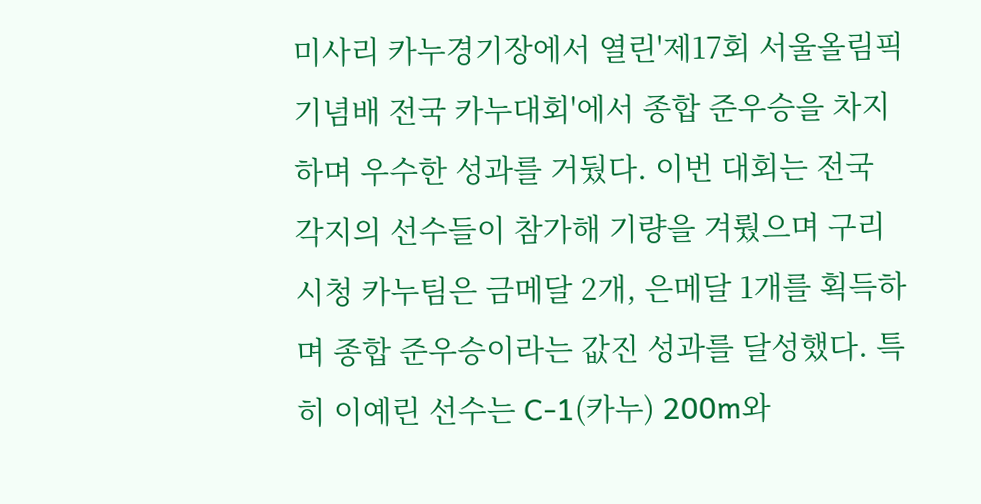미사리 카누경기장에서 열린'제17회 서울올림픽기념배 전국 카누대회'에서 종합 준우승을 차지하며 우수한 성과를 거뒀다. 이번 대회는 전국 각지의 선수들이 참가해 기량을 겨뤘으며 구리시청 카누팀은 금메달 2개, 은메달 1개를 획득하며 종합 준우승이라는 값진 성과를 달성했다. 특히 이예린 선수는 C-1(카누) 200m와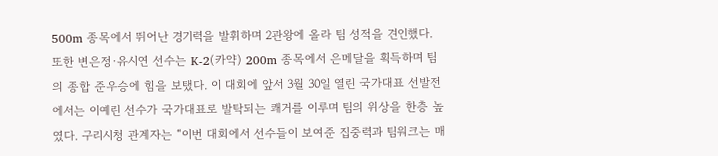500m 종목에서 뛰어난 경기력을 발휘하며 2관왕에 올라 팀 성적을 견인했다. 또한 변은정·유시연 선수는 K-2(카약) 200m 종목에서 은메달을 획득하며 팀의 종합 준우승에 힘을 보탰다. 이 대회에 앞서 3월 30일 열린 국가대표 선발전에서는 이예린 선수가 국가대표로 발탁되는 쾌거를 이루며 팀의 위상을 한층 높였다. 구리시청 관계자는 “이번 대회에서 선수들이 보여준 집중력과 팀워크는 매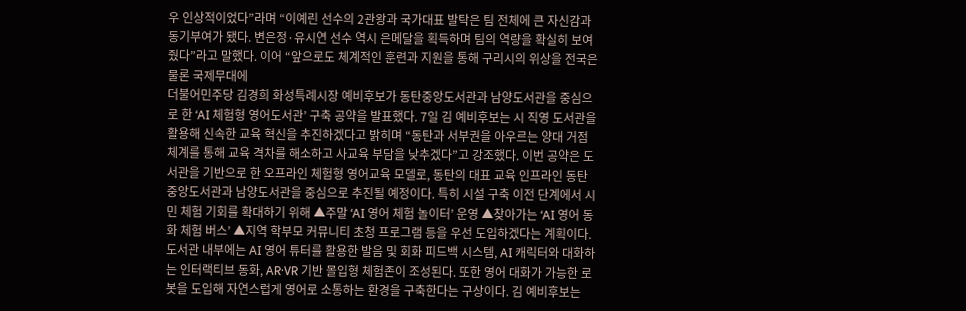우 인상적이었다”라며 “이예린 선수의 2관왕과 국가대표 발탁은 팀 전체에 큰 자신감과 동기부여가 됐다. 변은정·유시연 선수 역시 은메달을 획득하며 팀의 역량을 확실히 보여줬다”라고 말했다. 이어 “앞으로도 체계적인 훈련과 지원을 통해 구리시의 위상을 전국은 물론 국제무대에
더불어민주당 김경희 화성특례시장 예비후보가 동탄중앙도서관과 남양도서관을 중심으로 한 ‘AI 체험형 영어도서관’ 구축 공약을 발표했다. 7일 김 예비후보는 시 직영 도서관을 활용해 신속한 교육 혁신을 추진하겠다고 밝히며 “동탄과 서부권을 아우르는 양대 거점 체계를 통해 교육 격차를 해소하고 사교육 부담을 낮추겠다”고 강조했다. 이번 공약은 도서관을 기반으로 한 오프라인 체험형 영어교육 모델로, 동탄의 대표 교육 인프라인 동탄중앙도서관과 남양도서관을 중심으로 추진될 예정이다. 특히 시설 구축 이전 단계에서 시민 체험 기회를 확대하기 위해 ▲주말 ‘AI 영어 체험 놀이터’ 운영 ▲찾아가는 ‘AI 영어 동화 체험 버스’ ▲지역 학부모 커뮤니티 초청 프로그램 등을 우선 도입하겠다는 계획이다. 도서관 내부에는 AI 영어 튜터를 활용한 발음 및 회화 피드백 시스템, AI 캐릭터와 대화하는 인터랙티브 동화, AR·VR 기반 몰입형 체험존이 조성된다. 또한 영어 대화가 가능한 로봇을 도입해 자연스럽게 영어로 소통하는 환경을 구축한다는 구상이다. 김 예비후보는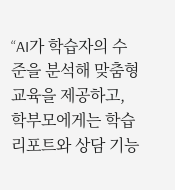“AI가 학습자의 수준을 분석해 맞춤형 교육을 제공하고, 학부모에게는 학습 리포트와 상담 기능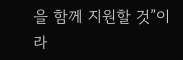을 함께 지원할 것”이라